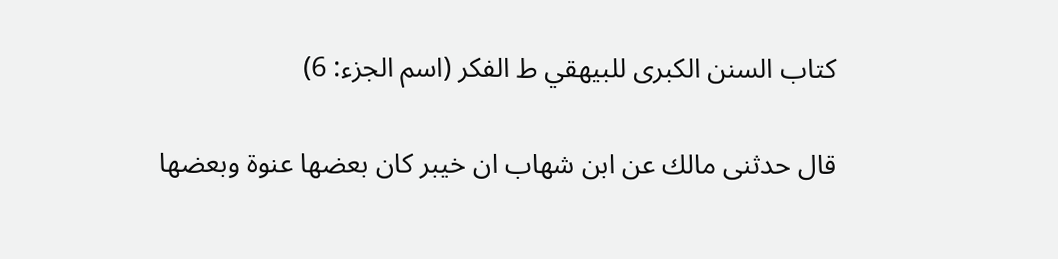كتاب السنن الكبرى للبيهقي ط الفكر (اسم الجزء: 6)

قال حدثنى مالك عن ابن شهاب ان خيبر كان بعضها عنوة وبعضها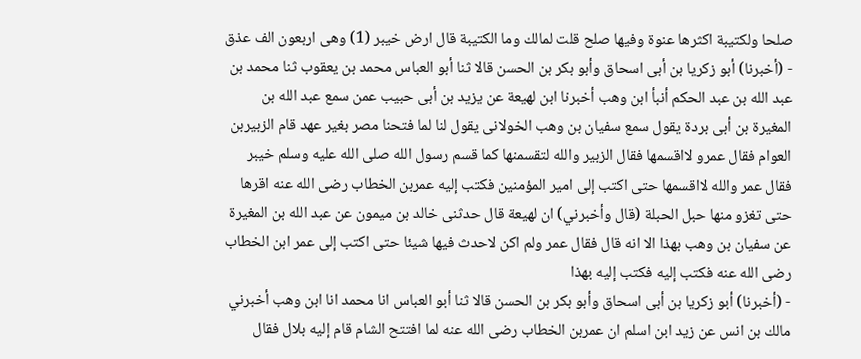صلحا ولكتيبة اكثرها عنوة وفيها صلح قلت لمالك وما الكتيبة قال ارض خيبر (1) وهى اربعون الف عذق
- (أخبرنا) أبو زكريا بن أبى اسحاق وأبو بكر بن الحسن قالا ثنا أبو العباس محمد بن يعقوب ثنا محمد بن عبد الله بن عبد الحكم أنبأ ابن وهب أخبرنا ابن لهيعة عن يزيد بن أبى حبيب عمن سمع عبد الله بن المغيرة بن أبى بردة يقول سمع سفيان بن وهب الخولانى يقول لنا لما فتحنا مصر بغير عهد قام الزبيربن العوام فقال عمرو لااقسمها فقال الزبير والله لتقسمنها كما قسم رسول الله صلى الله عليه وسلم خيبر فقال عمر والله لااقسمها حتى اكتب إلى امير المؤمنين فكتب إليه عمربن الخطاب رضى الله عنه اقرها حتى تغزو منها حبل الحبلة (قال وأخبرني) ان لهيعة قال حدثنى خالد بن ميمون عن عبد الله بن المغيرة عن سفيان بن وهب بهذا الا انه قال فقال عمر ولم اكن لاحدث فيها شيئا حتى اكتب إلى عمر ابن الخطاب رضى الله عنه فكتب إليه فكتب إليه بهذا
- (أخبرنا) أبو زكريا بن أبى اسحاق وأبو بكر بن الحسن قالا ثنا أبو العباس انا محمد انا ابن وهب أخبرني مالك بن انس عن زيد ابن اسلم ان عمربن الخطاب رضى الله عنه لما افتتح الشام قام إليه بلال فقال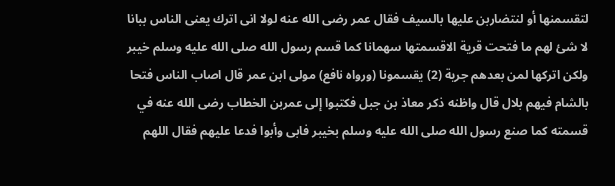لتقسمنها أو لنتضاربن عليها بالسيف فقال عمر رضى الله عنه لولا انى اترك يعنى الناس ببانا لا شئ لهم ما فتحت قرية الاقسمتها سهمانا كما قسم رسول الله صلى الله عليه وسلم خيبر ولكن اتركها لمن بعدهم جرية (2) يقسمونا (ورواه نافع) مولى ابن عمر قال اصاب الناس فتحا بالشام فيهم بلال قال واظنه ذكر معاذ بن جبل فكتبوا إلى عمربن الخطاب رضى الله عنه في قسمته كما صنع رسول الله صلى الله عليه وسلم بخيبر فابى وأبوا فدعا عليهم فقال اللهم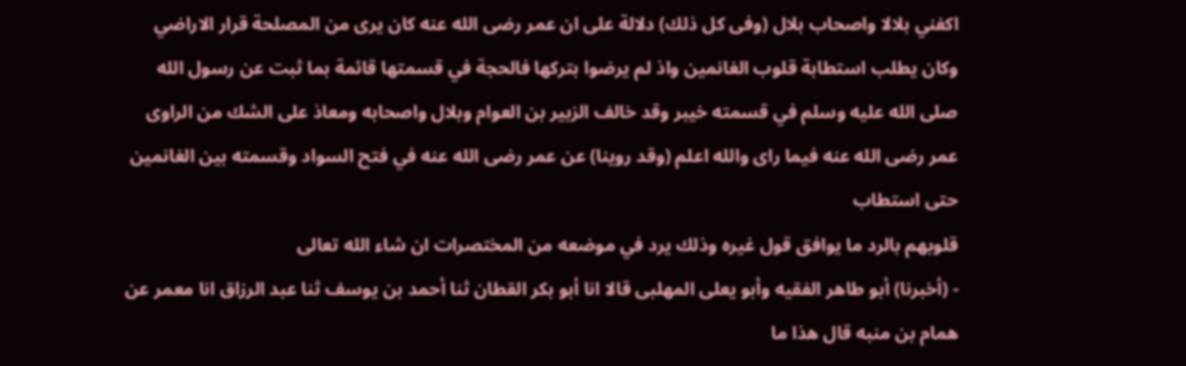اكفني بلالا واصحاب بلال (وفى كل ذلك) دلالة على ان عمر رضى الله عنه كان يرى من المصلحة قرار الاراضي وكان يطلب استطابة قلوب الغانمين واذ لم يرضوا بتركها فالحجة في قسمتها قائمة بما ثبت عن رسول الله صلى الله عليه وسلم في قسمته خيبر وقد خالف الزبير بن العوام وبلال واصحابه ومعاذ على الشك من الراوى عمر رضى الله عنه فيما راى والله اعلم (وقد روينا) عن عمر رضى الله عنه في فتح السواد وقسمته بين الغانمين حتى استطاب
قلوبهم بالرد ما يوافق قول غيره وذلك يرد في موضعه من المختصرات ان شاء الله تعالى
- (أخبرنا) أبو طاهر الفقيه وأبو يعلى المهلبى قالا انا أبو بكر القطان ثنا أحمد بن يوسف ثنا عبد الرزاق انا معمر عن همام بن منبه قال هذا ما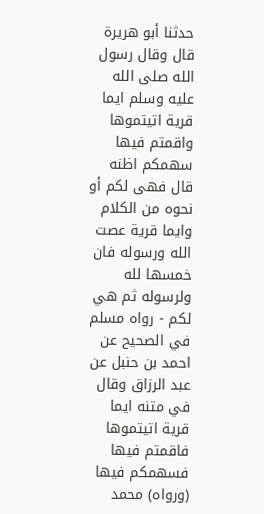حدثنا أبو هريرة قال وقال رسول الله صلى الله عليه وسلم ايما قرية اتيتموها واقمتم فيها سهمكم اظنه قال فهى لكم أو نحوه من الكلام وايما قرية عصت الله ورسوله فان خمسها لله ولرسوله ثم هي لكم - رواه مسلم في الصحيح عن احمد بن حنبل عن عبد الرزاق وقال في متنه ايما قرية اتيتموها فاقمتم فيها فسهمكم فيها (ورواه) محمد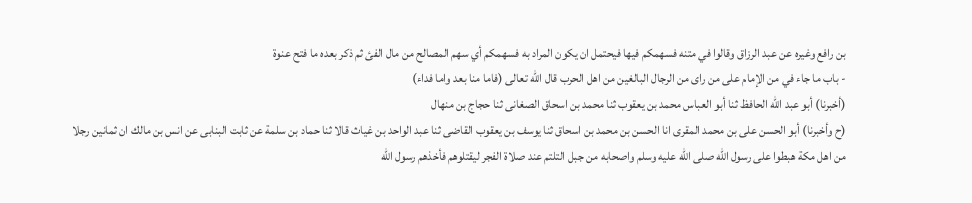بن رافع وغيره عن عبد الرزاق وقالوا في متنه فسهمكم فيها فيحتمل ان يكون المراد به فسهمكم أي سهم المصالح من مال الفئ ثم ذكر بعده ما فتح عنوة
- باب ما جاء في من الإمام على من راى من الرجال البالغين من اهل الحرب قال الله تعالى (فاما منا بعد واما فداء)
(أخبرنا) أبو عبد الله الحافظ ثنا أبو العباس محمد بن يعقوب ثنا محمد بن اسحاق الصغانى ثنا حجاج بن منهال
(ح وأخبرنا) أبو الحسن على بن محمد المقرى انا الحسن بن محمد بن اسحاق ثنا يوسف بن يعقوب القاضى ثنا عبد الواحد بن غياث قالا ثنا حماد بن سلمة عن ثابت البنابى عن انس بن مالك ان ثمانين رجلا من اهل مكة هبطوا على رسول الله صلى الله عليه وسلم واصحابه من جبل التلتم عند صلاة الفجر ليقتلوهم فأخذهم رسول الله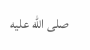صلى الله عليه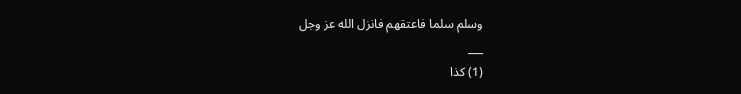وسلم سلما فاعتقهم فانزل الله عز وجل
___
(1) كذا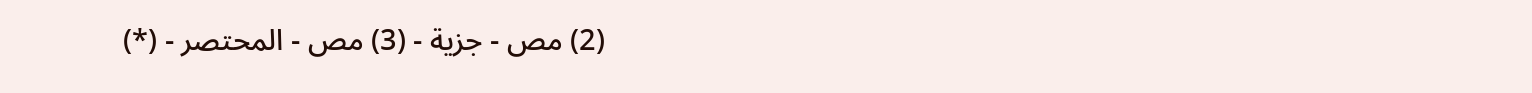(2) مص - جزية - (3) مص - المحتصر - (*)